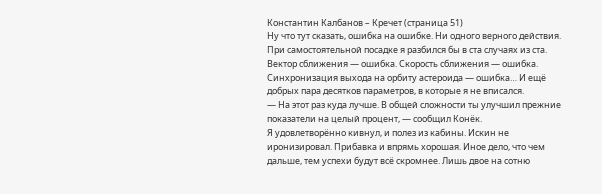Константин Калбанов – Кречет (страница 51)
Ну что тут сказать, ошибка на ошибке. Ни одного верного действия. При самостоятельной посадке я разбился бы в ста случаях из ста. Вектор сближения — ошибка. Скорость сближения — ошибка. Синхронизация выхода на орбиту астероида — ошибка… И ещё добрых пара десятков параметров, в которые я не вписался.
— На этот раз куда лучше. В общей сложности ты улучшил прежние показатели на целый процент, — сообщил Конёк.
Я удовлетворённо кивнул, и полез из кабины. Искин не иронизировал. Прибавка и впрямь хорошая. Иное дело, что чем дальше, тем успехи будут всё скромнее. Лишь двое на сотню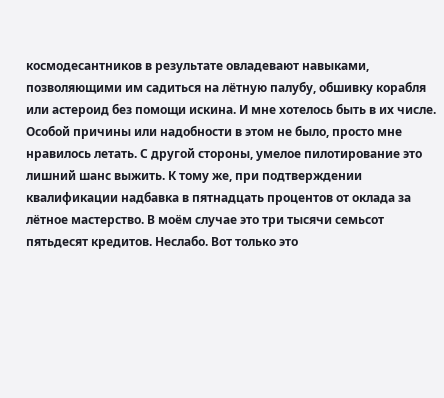космодесантников в результате овладевают навыками, позволяющими им садиться на лётную палубу, обшивку корабля или астероид без помощи искина. И мне хотелось быть в их числе.
Особой причины или надобности в этом не было, просто мне нравилось летать. С другой стороны, умелое пилотирование это лишний шанс выжить. К тому же, при подтверждении квалификации надбавка в пятнадцать процентов от оклада за лётное мастерство. В моём случае это три тысячи семьсот пятьдесят кредитов. Неслабо. Вот только это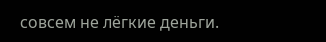совсем не лёгкие деньги.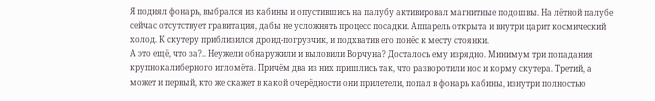Я поднял фонарь, выбрался из кабины и опустившись на палубу активировал магнитные подошвы. На лётной палубе сейчас отсутствует гравитация, дабы не усложнять процесс посадки. Аппарель открыта и внутри царит космический холод. К скутеру приблизился дроид-погрузчик, и подхватив его понёс к месту стоянки.
А это ещё, что за?.. Неужели обнаружили и выловили Ворчуна? Досталось ему изрядно. Минимум три попадания крупнокалиберного игломёта. Причём два из них пришлись так, что разворотили нос и корму скутера. Третий, а может и первый, кто же скажет в какой очерёдности они прилетели, попал в фонарь кабины, изнутри полностью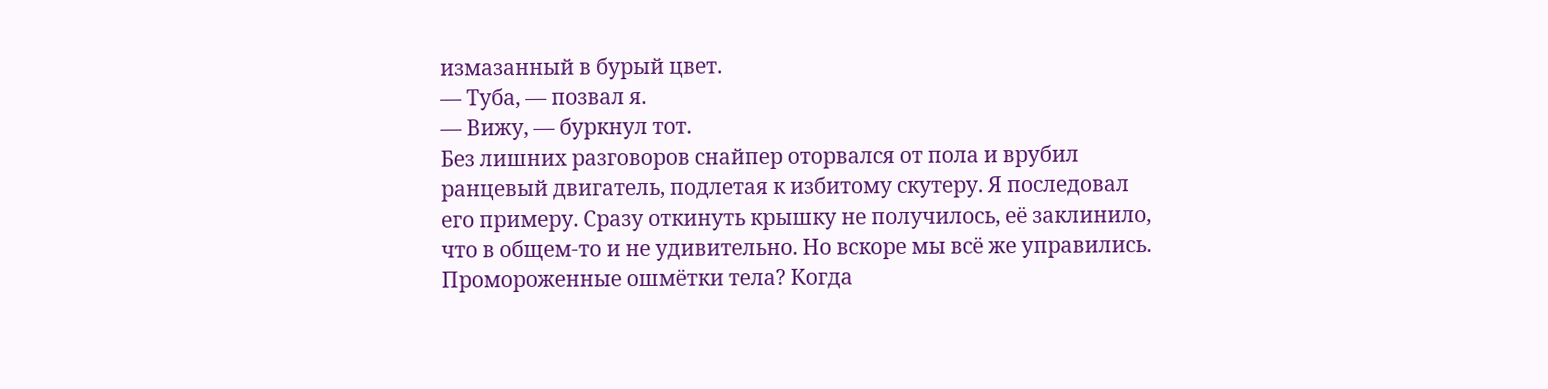измазанный в бурый цвет.
— Туба, — позвал я.
— Вижу, — буркнул тот.
Без лишних разговоров снайпер оторвался от пола и врубил ранцевый двигатель, подлетая к избитому скутеру. Я последовал его примеру. Сразу откинуть крышку не получилось, её заклинило, что в общем-то и не удивительно. Но вскоре мы всё же управились.
Промороженные ошмётки тела? Когда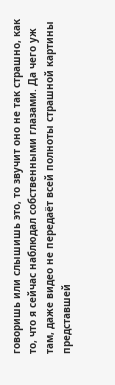говоришь или слышишь это, то звучит оно не так страшно, как то, что я сейчас наблюдал собственными глазами. Да чего уж там, даже видео не передаёт всей полноты страшной картины представшей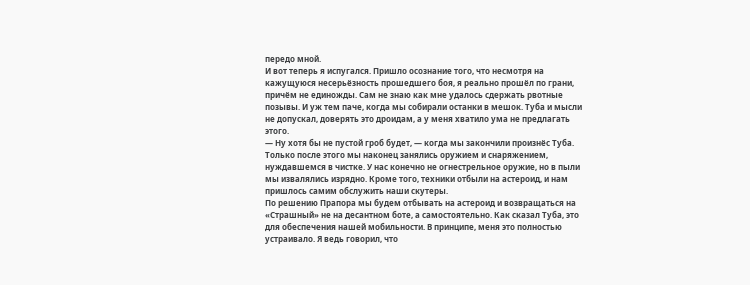передо мной.
И вот теперь я испугался. Пришло осознание того, что несмотря на кажущуюся несерьёзность прошедшего боя, я реально прошёл по грани, причём не единожды. Сам не знаю как мне удалось сдержать рвотные позывы. И уж тем паче, когда мы собирали останки в мешок. Туба и мысли не допускал, доверять это дроидам, а у меня хватило ума не предлагать этого.
— Ну хотя бы не пустой гроб будет, — когда мы закончили произнёс Туба.
Только после этого мы наконец занялись оружием и снаряжением, нуждавшемся в чистке. У нас конечно не огнестрельное оружие, но в пыли мы извалялись изрядно. Кроме того, техники отбыли на астероид, и нам пришлось самим обслужить наши скутеры.
По решению Прапора мы будем отбывать на астероид и возвращаться на «Страшный» не на десантном боте, а самостоятельно. Как сказал Туба, это для обеспечения нашей мобильности. В принципе, меня это полностью устраивало. Я ведь говорил, что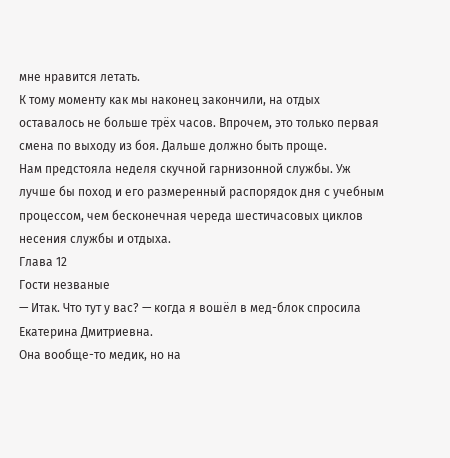мне нравится летать.
К тому моменту как мы наконец закончили, на отдых оставалось не больше трёх часов. Впрочем, это только первая смена по выходу из боя. Дальше должно быть проще.
Нам предстояла неделя скучной гарнизонной службы. Уж лучше бы поход и его размеренный распорядок дня с учебным процессом, чем бесконечная череда шестичасовых циклов несения службы и отдыха.
Глава 12
Гости незваные
— Итак. Что тут у вас? — когда я вошёл в мед-блок спросила Екатерина Дмитриевна.
Она вообще-то медик, но на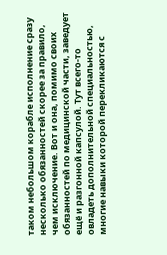таком небольшом корабле исполнение сразу несколько обязанностей скорее за правило, чем исключение. Вот и она, помимо своих обязанностей по медицинской части, заведует ещё и разгонной капсулой. Тут всего-то овладеть дополнительной специальностью, многие навыки которой перекликаются с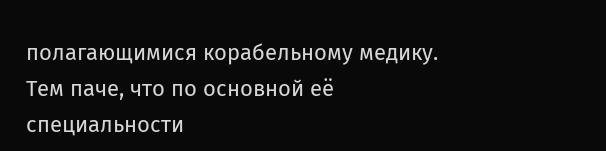полагающимися корабельному медику. Тем паче, что по основной её специальности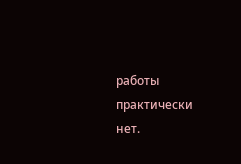работы практически нет.